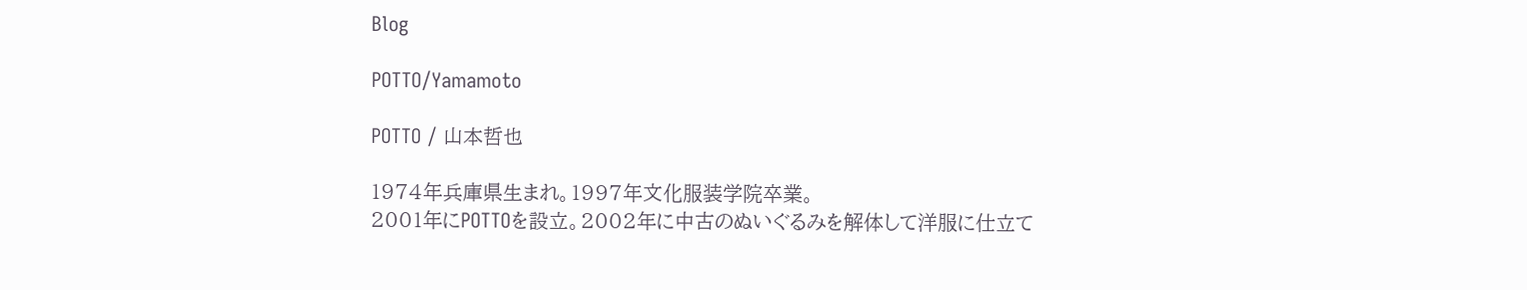Blog

POTTO/Yamamoto

POTTO / 山本哲也

1974年兵庫県生まれ。1997年文化服装学院卒業。
2001年にPOTTOを設立。2002年に中古のぬいぐるみを解体して洋服に仕立て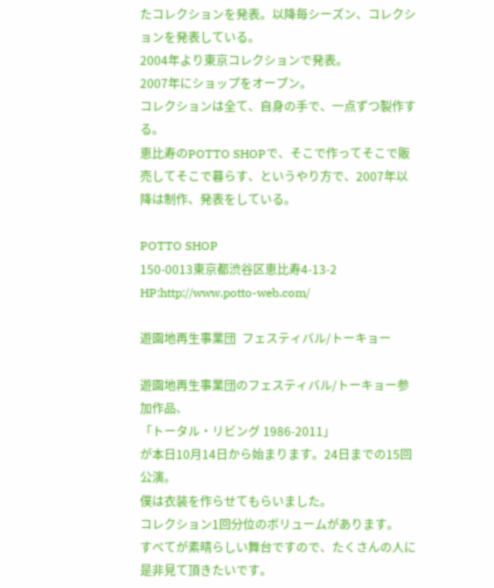たコレクションを発表。以降毎シーズン、コレクションを発表している。
2004年より東京コレクションで発表。
2007年にショップをオープン。
コレクションは全て、自身の手で、一点ずつ製作する。
恵比寿のPOTTO SHOPで、そこで作ってそこで販売してそこで暮らす、というやり方で、2007年以降は制作、発表をしている。

POTTO SHOP
150-0013東京都渋谷区恵比寿4-13-2
HP:http://www.potto-web.com/

遊園地再生事業団  フェスティバル/トーキョー

遊園地再生事業団のフェスティバル/トーキョー参加作品、
「トータル・リビング 1986-2011」
が本日10月14日から始まります。24日までの15回公演。
僕は衣装を作らせてもらいました。
コレクション1回分位のボリュームがあります。
すべてが素晴らしい舞台ですので、たくさんの人に是非見て頂きたいです。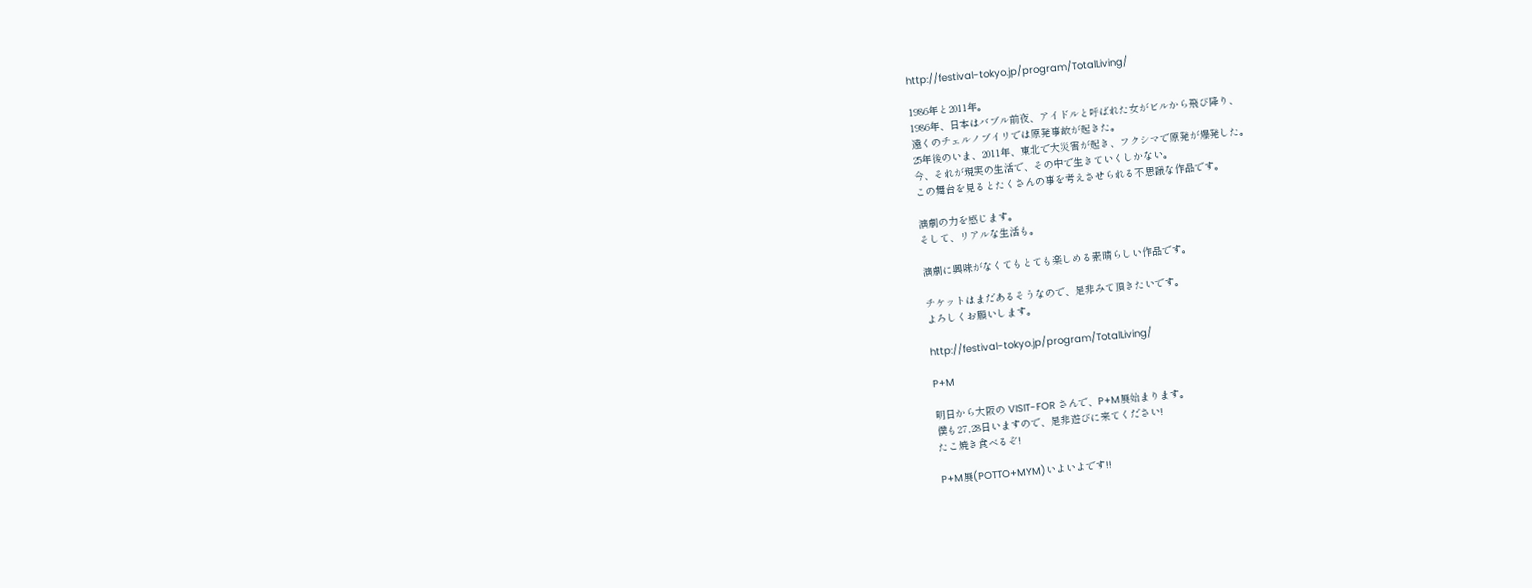http://festival-tokyo.jp/program/TotalLiving/

1986年と2011年。
1986年、日本はバブル前夜、アイドルと呼ばれた女がビルから飛び降り、
遠くのチェルノブイリでは原発事故が起きた。
25年後のいま、2011年、東北で大災害が起き、フクシマで原発が爆発した。
今、それが現実の生活で、その中で生きていくしかない。
この舞台を見るとたくさんの事を考えさせられる不思議な作品です。

演劇の力を感じます。
そして、リアルな生活も。

演劇に興味がなくてもとても楽しめる素晴らしい作品です。

チケットはまだあるそうなので、是非みて頂きたいです。
よろしくお願いします。

http://festival-tokyo.jp/program/TotalLiving/

P+M

明日から大阪の VISIT-FOR さんで、P+M展始まります。
僕も27,28日いますので、是非遊びに来てください!
たこ焼き食べるぞ!

P+M展(POTTO+MYM)いよいよです!!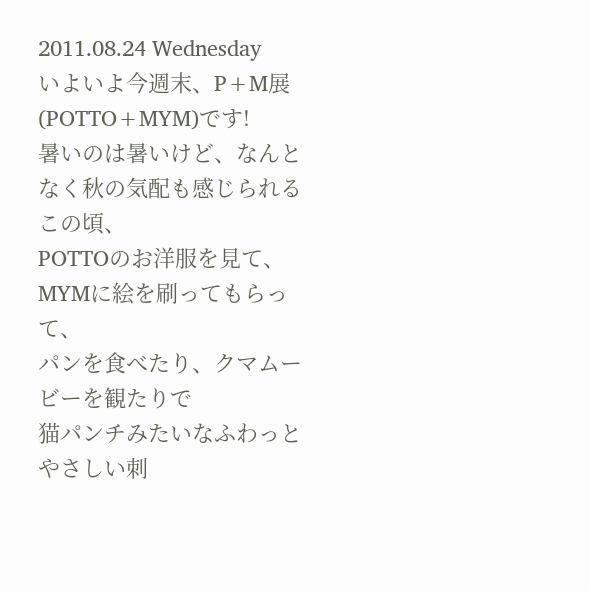2011.08.24 Wednesday
いよいよ今週末、P+M展(POTTO+MYM)です!
暑いのは暑いけど、なんとなく秋の気配も感じられるこの頃、
POTTOのお洋服を見て、MYMに絵を刷ってもらって、
パンを食べたり、クマムービーを観たりで
猫パンチみたいなふわっとやさしい刺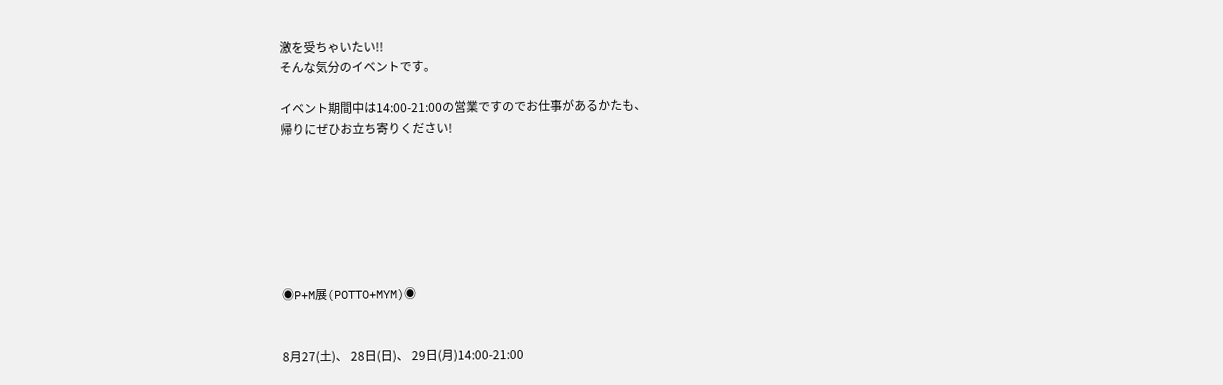激を受ちゃいたい!!
そんな気分のイベントです。

イベント期間中は14:00-21:00の営業ですのでお仕事があるかたも、
帰りにぜひお立ち寄りください!







◉P+M展(POTTO+MYM)◉


8月27(土)、 28日(日)、 29日(月)14:00-21:00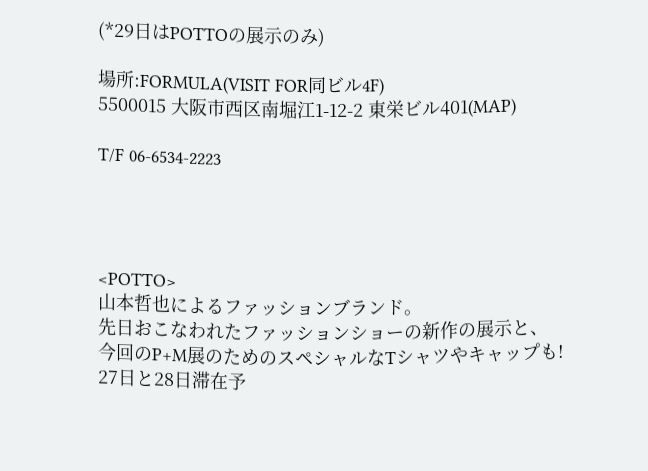(*29日はPOTTOの展示のみ)

場所:FORMULA(VISIT FOR同ビル4F)
5500015 大阪市西区南堀江1-12-2 東栄ビル401(MAP)

T/F 06-6534-2223




<POTTO>
山本哲也によるファッションブランド。
先日おこなわれたファッションショーの新作の展示と、
今回のP+M展のためのスペシャルなTシャツやキャップも!
27日と28日滞在予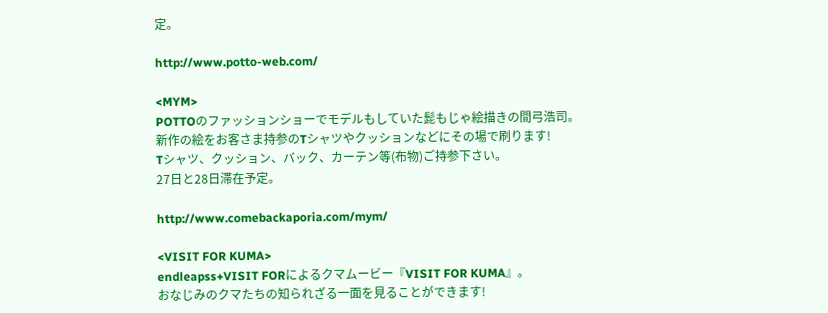定。

http://www.potto-web.com/

<MYM>
POTTOのファッションショーでモデルもしていた髭もじゃ絵描きの間弓浩司。
新作の絵をお客さま持参のTシャツやクッションなどにその場で刷ります!
Tシャツ、クッション、バック、カーテン等(布物)ご持参下さい。
27日と28日滞在予定。

http://www.comebackaporia.com/mym/

<VISIT FOR KUMA>
endleapss+VISIT FORによるクマムービー『VISIT FOR KUMA』。
おなじみのクマたちの知られざる一面を見ることができます!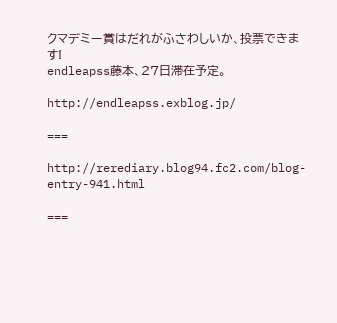クマデミー賞はだれがふさわしいか、投票できます!
endleapss藤本、27日滞在予定。

http://endleapss.exblog.jp/

===

http://rerediary.blog94.fc2.com/blog-entry-941.html

===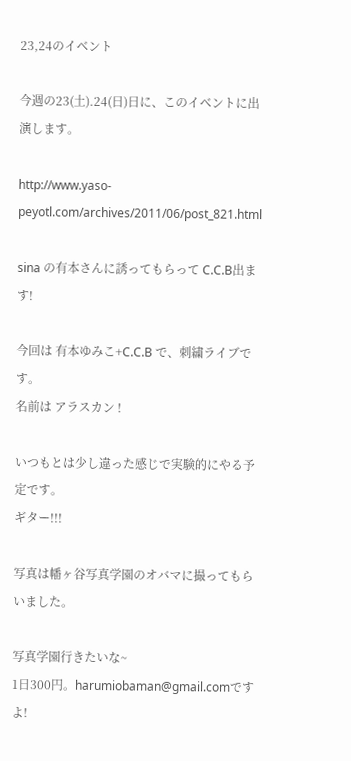23,24のイベント

今週の23(土).24(日)日に、このイベントに出演します。

http://www.yaso-peyotl.com/archives/2011/06/post_821.html

sina の有本さんに誘ってもらって C.C.B出ます!

今回は 有本ゆみこ+C.C.B で、刺繍ライブです。
名前は アラスカン !

いつもとは少し違った感じで実験的にやる予定です。
ギター!!!

写真は幡ヶ谷写真学園のオバマに撮ってもらいました。

写真学園行きたいな~
1日300円。harumiobaman@gmail.comですよ!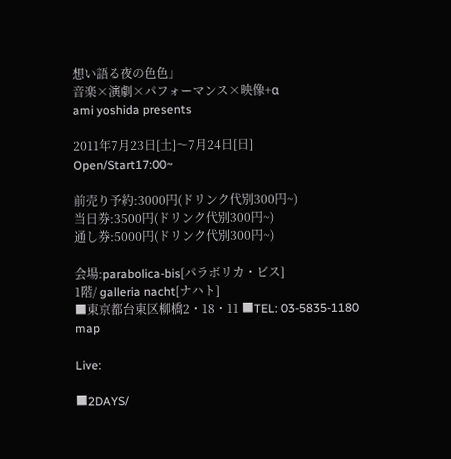想い語る夜の色色」
音楽×演劇×パフォーマンス×映像+α
ami yoshida presents

2011年7月23日[土]〜7月24日[日]
Open/Start17:00~

前売り予約:3000円(ドリンク代別300円~)
当日券:3500円(ドリンク代別300円~)
通し券:5000円(ドリンク代別300円~)

会場:parabolica-bis[パラボリカ・ビス]
1階/ galleria nacht[ナハト]
■東京都台東区柳橋2・18・11 ■TEL: 03-5835-1180
map

Live:

■2DAYS/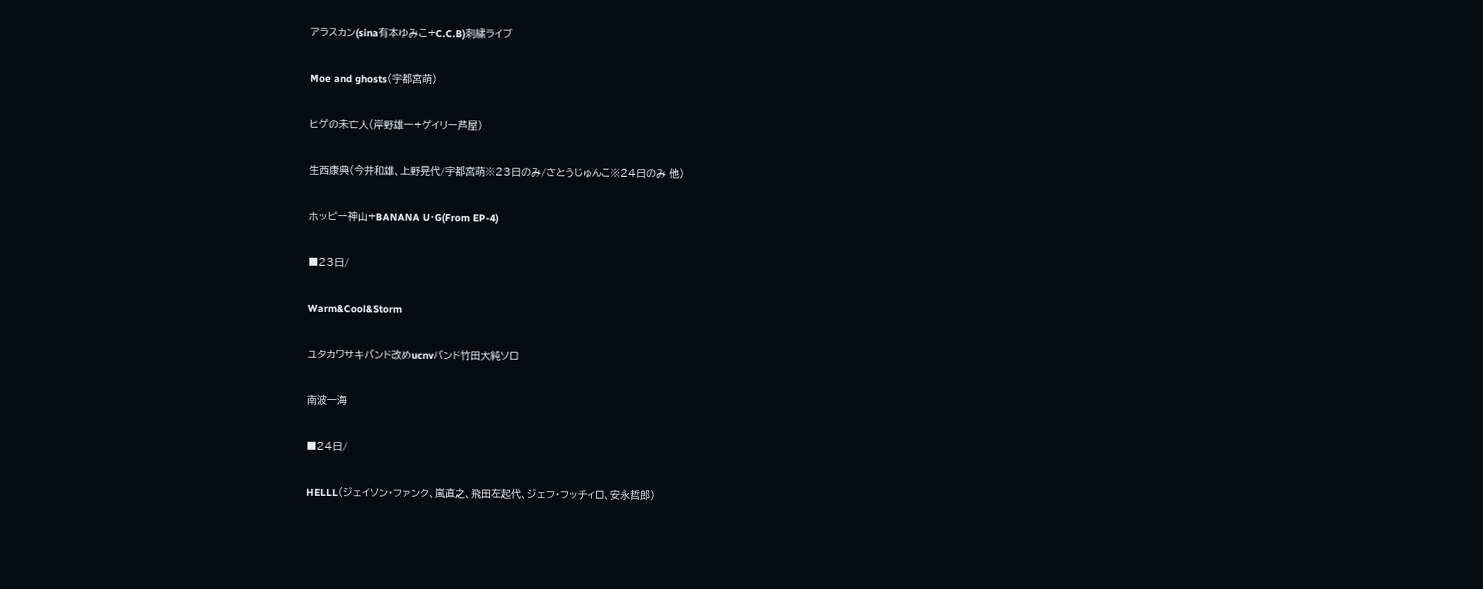アラスカン(sina有本ゆみこ+C.C.B)刺繍ライブ

Moe and ghosts(宇都宮萌)

ヒゲの未亡人(岸野雄一+ゲイリー芦屋)

生西康典(今井和雄、上野晃代/宇都宮萌※23日のみ/さとうじゅんこ※24日のみ 他)

ホッピー神山+BANANA U・G(From EP-4)

■23日/

Warm&Cool&Storm

ユタカワサキバンド改めucnvバンド竹田大純ソロ

南波一海

■24日/

HELLL(ジェイソン・ファンク、嵐直之、飛田左起代、ジェフ・フッチィロ、安永哲郎)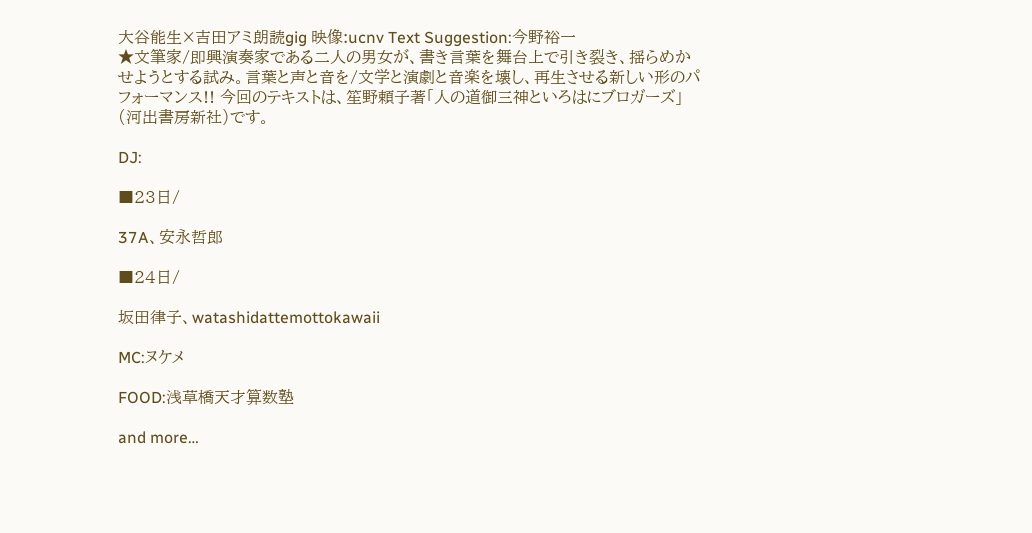大谷能生×吉田アミ朗読gig 映像:ucnv Text Suggestion:今野裕一
★文筆家/即興演奏家である二人の男女が、書き言葉を舞台上で引き裂き、揺らめかせようとする試み。言葉と声と音を/文学と演劇と音楽を壊し、再生させる新しい形のパフォーマンス!! 今回のテキストは、笙野頼子著「人の道御三神といろはにブロガーズ」(河出書房新社)です。

DJ:

■23日/

37A、安永哲郎

■24日/

坂田律子、watashidattemottokawaii

MC:ヌケメ

FOOD:浅草橋天才算数塾

and more…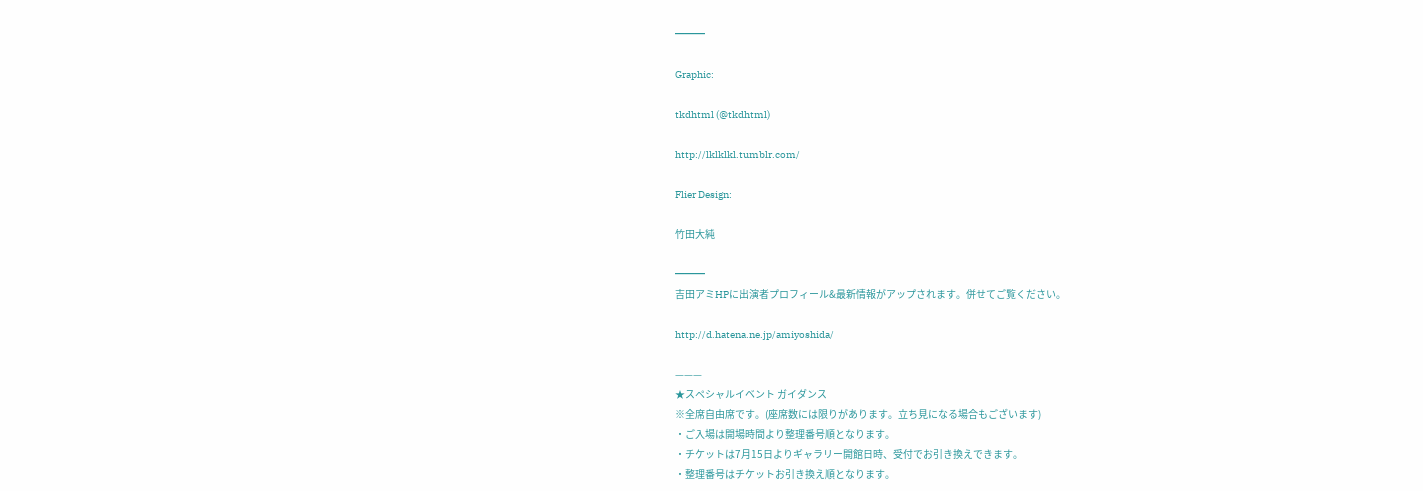━━━

Graphic:

tkdhtml (@tkdhtml)

http://lklklkl.tumblr.com/

Flier Design:

竹田大純

━━━
吉田アミHPに出演者プロフィール&最新情報がアップされます。併せてご覧ください。

http://d.hatena.ne.jp/amiyoshida/

———
★スペシャルイベント ガイダンス
※全席自由席です。(座席数には限りがあります。立ち見になる場合もございます)
・ご入場は開場時間より整理番号順となります。
・チケットは7月15日よりギャラリー開館日時、受付でお引き換えできます。
・整理番号はチケットお引き換え順となります。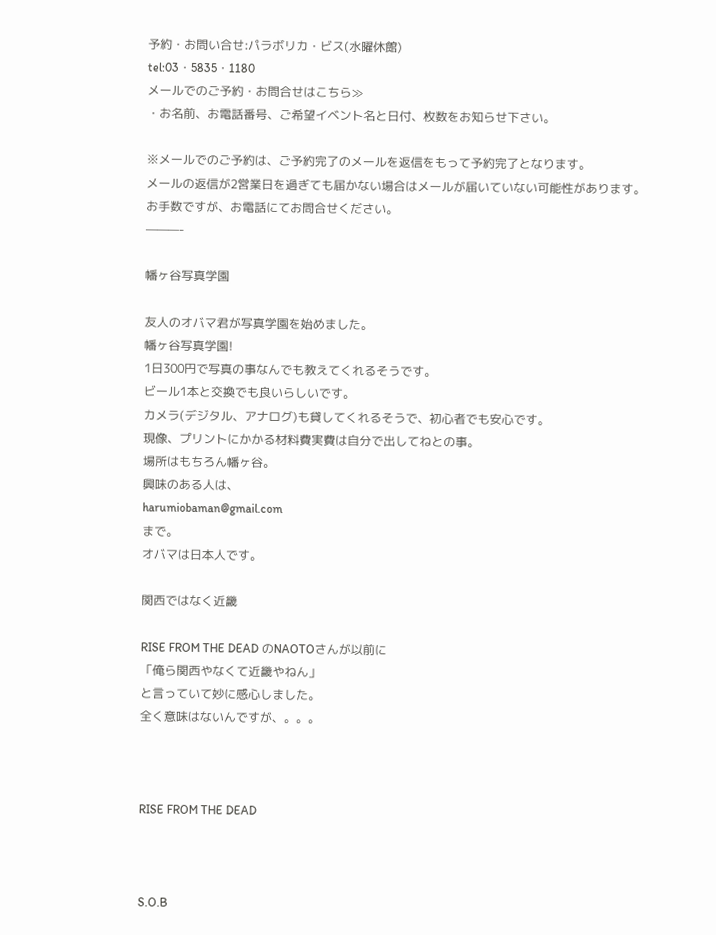予約・お問い合せ:パラボリカ・ビス(水曜休館)
tel:03・5835・1180
メールでのご予約・お問合せはこちら≫
・お名前、お電話番号、ご希望イベント名と日付、枚数をお知らせ下さい。

※メールでのご予約は、ご予約完了のメールを返信をもって予約完了となります。
メールの返信が2営業日を過ぎても届かない場合はメールが届いていない可能性があります。
お手数ですが、お電話にてお問合せください。
———-

幡ヶ谷写真学園

友人のオバマ君が写真学園を始めました。
幡ヶ谷写真学園!
1日300円で写真の事なんでも教えてくれるそうです。
ビール1本と交換でも良いらしいです。
カメラ(デジタル、アナログ)も貸してくれるそうで、初心者でも安心です。
現像、プリントにかかる材料費実費は自分で出してねとの事。
場所はもちろん幡ヶ谷。
興味のある人は、
harumiobaman@gmail.com
まで。
オバマは日本人です。

関西ではなく近畿

RISE FROM THE DEAD のNAOTOさんが以前に
「俺ら関西やなくて近畿やねん」
と言っていて妙に感心しました。
全く意味はないんですが、。。。



RISE FROM THE DEAD



S.O.B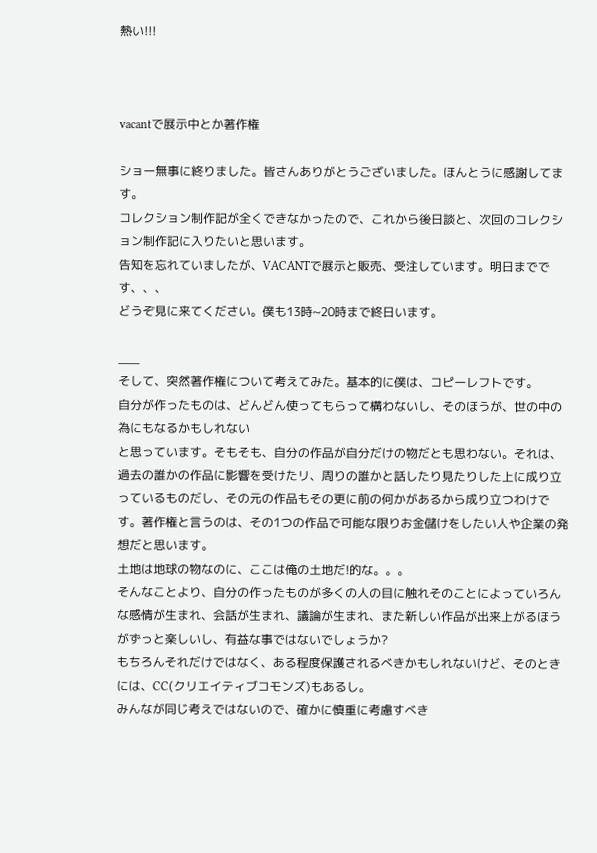熱い!!!



vacantで展示中とか著作権

ショー無事に終りました。皆さんありがとうございました。ほんとうに感謝してます。
コレクション制作記が全くできなかったので、これから後日談と、次回のコレクション制作記に入りたいと思います。
告知を忘れていましたが、VACANTで展示と販売、受注しています。明日までです、、、
どうぞ見に来てください。僕も13時~20時まで終日います。

___
そして、突然著作権について考えてみた。基本的に僕は、コピーレフトです。
自分が作ったものは、どんどん使ってもらって構わないし、そのほうが、世の中の為にもなるかもしれない
と思っています。そもそも、自分の作品が自分だけの物だとも思わない。それは、
過去の誰かの作品に影響を受けたリ、周りの誰かと話したり見たりした上に成り立っているものだし、その元の作品もその更に前の何かがあるから成り立つわけです。著作権と言うのは、その1つの作品で可能な限りお金儲けをしたい人や企業の発想だと思います。
土地は地球の物なのに、ここは俺の土地だ!的な。。。
そんなことより、自分の作ったものが多くの人の目に触れそのことによっていろんな感情が生まれ、会話が生まれ、議論が生まれ、また新しい作品が出来上がるほうがずっと楽しいし、有益な事ではないでしょうか?
もちろんそれだけではなく、ある程度保護されるべきかもしれないけど、そのときには、CC(クリエイティブコモンズ)もあるし。
みんなが同じ考えではないので、確かに慎重に考慮すべき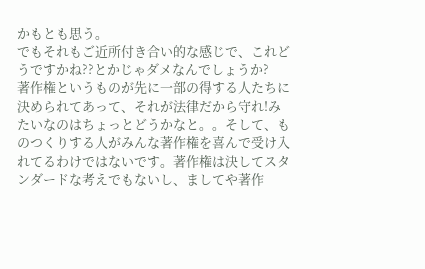かもとも思う。
でもそれもご近所付き合い的な感じで、これどうですかね??とかじゃダメなんでしょうか?
著作権というものが先に一部の得する人たちに決められてあって、それが法律だから守れ!みたいなのはちょっとどうかなと。。そして、ものつくりする人がみんな著作権を喜んで受け入れてるわけではないです。著作権は決してスタンダードな考えでもないし、ましてや著作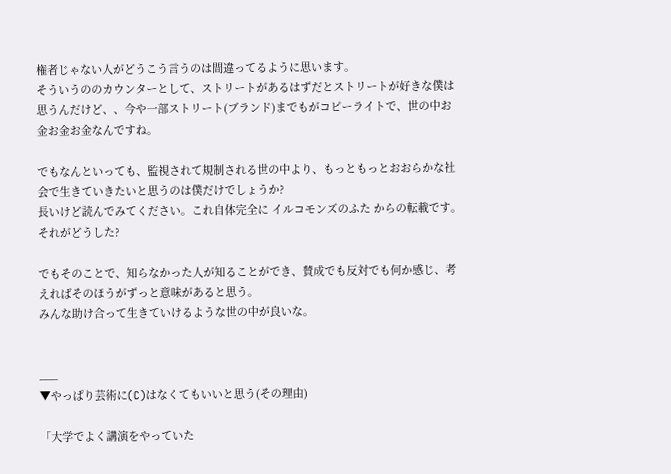権者じゃない人がどうこう言うのは間違ってるように思います。
そういうののカウンターとして、ストリートがあるはずだとストリートが好きな僕は思うんだけど、、今や一部ストリート(ブランド)までもがコピーライトで、世の中お金お金お金なんですね。

でもなんといっても、監視されて規制される世の中より、もっともっとおおらかな社会で生きていきたいと思うのは僕だけでしょうか?
長いけど読んでみてください。これ自体完全に イルコモンズのふた からの転載です。
それがどうした?

でもそのことで、知らなかった人が知ることができ、賛成でも反対でも何か感じ、考えればそのほうがずっと意味があると思う。
みんな助け合って生きていけるような世の中が良いな。


___
▼やっぱり芸術に(C)はなくてもいいと思う(その理由)

「大学でよく講演をやっていた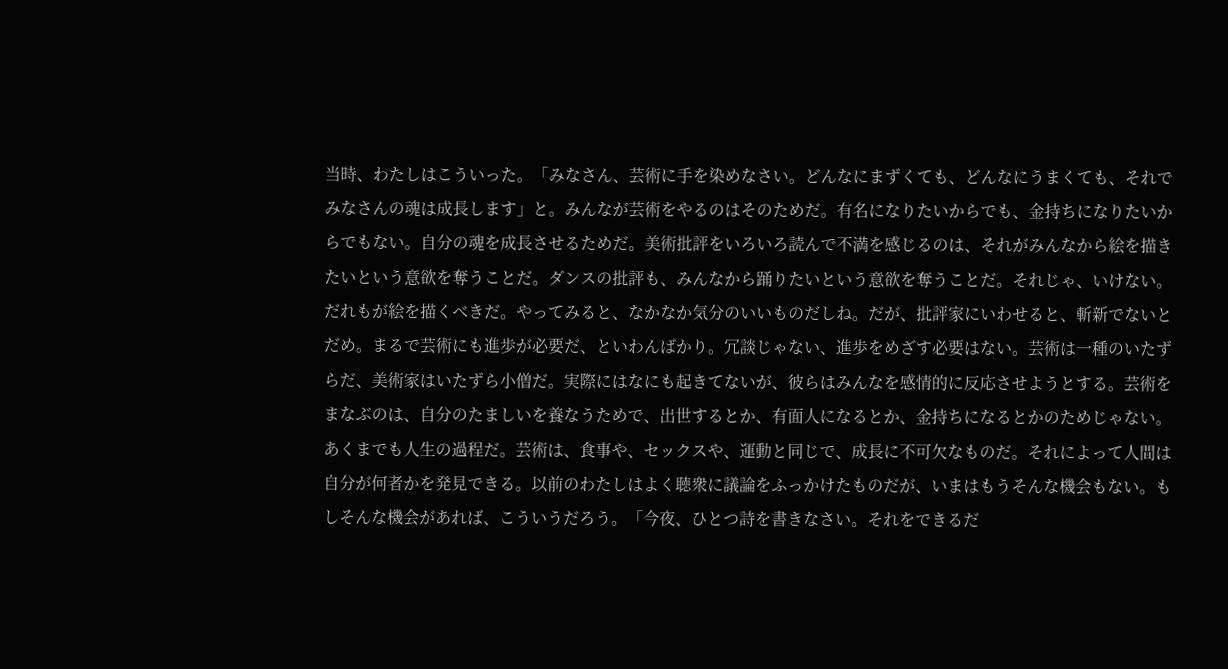当時、わたしはこういった。「みなさん、芸術に手を染めなさい。どんなにまずくても、どんなにうまくても、それでみなさんの魂は成長します」と。みんなが芸術をやるのはそのためだ。有名になりたいからでも、金持ちになりたいからでもない。自分の魂を成長させるためだ。美術批評をいろいろ読んで不満を感じるのは、それがみんなから絵を描きたいという意欲を奪うことだ。ダンスの批評も、みんなから踊りたいという意欲を奪うことだ。それじゃ、いけない。だれもが絵を描くべきだ。やってみると、なかなか気分のいいものだしね。だが、批評家にいわせると、斬新でないとだめ。まるで芸術にも進歩が必要だ、といわんばかり。冗談じゃない、進歩をめざす必要はない。芸術は一種のいたずらだ、美術家はいたずら小僧だ。実際にはなにも起きてないが、彼らはみんなを感情的に反応させようとする。芸術をまなぶのは、自分のたましいを養なうためで、出世するとか、有面人になるとか、金持ちになるとかのためじゃない。あくまでも人生の過程だ。芸術は、食事や、セックスや、運動と同じで、成長に不可欠なものだ。それによって人間は自分が何者かを発見できる。以前のわたしはよく聴衆に議論をふっかけたものだが、いまはもうそんな機会もない。もしそんな機会があれば、こういうだろう。「今夜、ひとつ詩を書きなさい。それをできるだ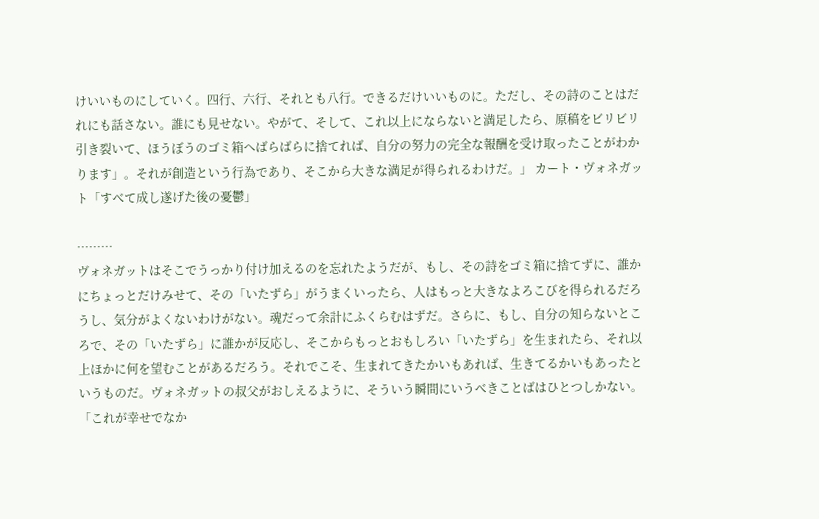けいいものにしていく。四行、六行、それとも八行。できるだけいいものに。ただし、その詩のことはだれにも話さない。誰にも見せない。やがて、そして、これ以上にならないと満足したら、原稿をビリビリ引き裂いて、ほうぼうのゴミ箱へばらばらに捨てれば、自分の努力の完全な報酬を受け取ったことがわかります」。それが創造という行為であり、そこから大きな満足が得られるわけだ。」 カート・ヴォネガット「すべて成し遂げた後の憂鬱」

………
ヴォネガットはそこでうっかり付け加えるのを忘れたようだが、もし、その詩をゴミ箱に捨てずに、誰かにちょっとだけみせて、その「いたずら」がうまくいったら、人はもっと大きなよろこびを得られるだろうし、気分がよくないわけがない。魂だって余計にふくらむはずだ。さらに、もし、自分の知らないところで、その「いたずら」に誰かが反応し、そこからもっとおもしろい「いたずら」を生まれたら、それ以上ほかに何を望むことがあるだろう。それでこそ、生まれてきたかいもあれば、生きてるかいもあったというものだ。ヴォネガットの叔父がおしえるように、そういう瞬間にいうべきことばはひとつしかない。「これが幸せでなか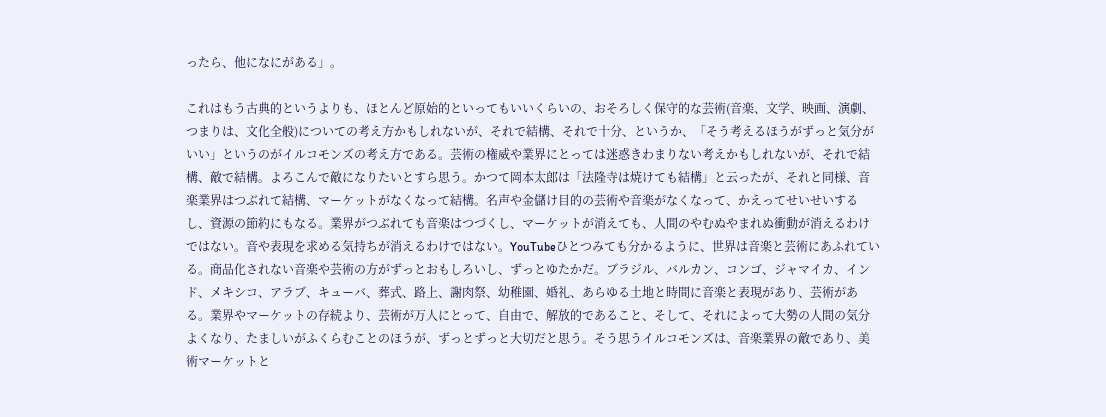ったら、他になにがある」。

これはもう古典的というよりも、ほとんど原始的といってもいいくらいの、おそろしく保守的な芸術(音楽、文学、映画、演劇、つまりは、文化全般)についての考え方かもしれないが、それで結構、それで十分、というか、「そう考えるほうがずっと気分がいい」というのがイルコモンズの考え方である。芸術の権威や業界にとっては迷惑きわまりない考えかもしれないが、それで結構、敵で結構。よろこんで敵になりたいとすら思う。かつて岡本太郎は「法隆寺は焼けても結構」と云ったが、それと同様、音楽業界はつぶれて結構、マーケットがなくなって結構。名声や金儲け目的の芸術や音楽がなくなって、かえってせいせいするし、資源の節約にもなる。業界がつぶれても音楽はつづくし、マーケットが消えても、人間のやむぬやまれぬ衝動が消えるわけではない。音や表現を求める気持ちが消えるわけではない。YouTubeひとつみても分かるように、世界は音楽と芸術にあふれている。商品化されない音楽や芸術の方がずっとおもしろいし、ずっとゆたかだ。ブラジル、バルカン、コンゴ、ジャマイカ、インド、メキシコ、アラブ、キューバ、葬式、路上、謝肉祭、幼稚園、婚礼、あらゆる土地と時間に音楽と表現があり、芸術がある。業界やマーケットの存続より、芸術が万人にとって、自由で、解放的であること、そして、それによって大勢の人間の気分よくなり、たましいがふくらむことのほうが、ずっとずっと大切だと思う。そう思うイルコモンズは、音楽業界の敵であり、美術マーケットと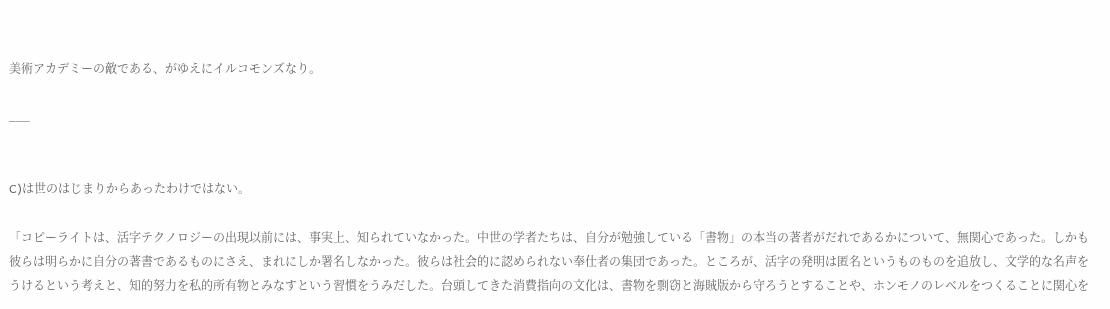美術アカデミーの敵である、がゆえにイルコモンズなり。

___


C)は世のはじまりからあったわけではない。

「コピーライトは、活字テクノロジーの出現以前には、事実上、知られていなかった。中世の学者たちは、自分が勉強している「書物」の本当の著者がだれであるかについて、無関心であった。しかも彼らは明らかに自分の著書であるものにさえ、まれにしか署名しなかった。彼らは社会的に認められない奉仕者の集団であった。ところが、活字の発明は匿名というものものを追放し、文学的な名声をうけるという考えと、知的努力を私的所有物とみなすという習慣をうみだした。台頭してきた消費指向の文化は、書物を剽窃と海賊版から守ろうとすることや、ホンモノのレベルをつくることに関心を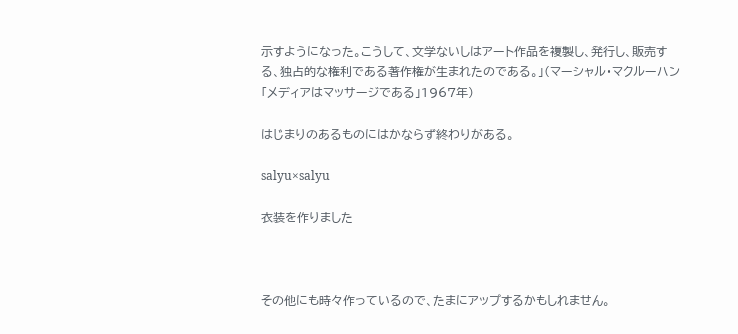示すようになった。こうして、文学ないしはアート作品を複製し、発行し、販売する、独占的な権利である著作権が生まれたのである。」(マーシャル・マクルーハン「メディアはマッサージである」1967年)

はじまりのあるものにはかならず終わりがある。

salyu×salyu

衣装を作りました



その他にも時々作っているので、たまにアップするかもしれません。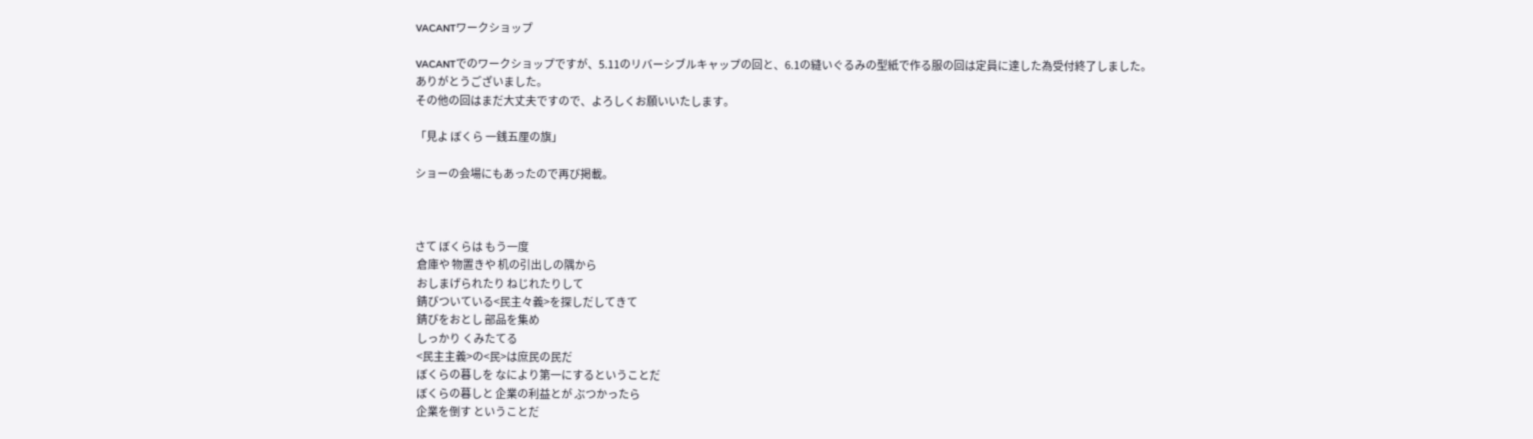VACANTワークショップ

VACANTでのワークショップですが、5.11のリバーシブルキャップの回と、6.1の縫いぐるみの型紙で作る服の回は定員に達した為受付終了しました。
ありがとうございました。
その他の回はまだ大丈夫ですので、よろしくお願いいたします。

「見よ ぼくら 一銭五厘の旗」

ショーの会場にもあったので再び掲載。



さて ぼくらは もう一度
 倉庫や 物置きや 机の引出しの隅から
 おしまげられたり ねじれたりして
 錆びついている<民主々義>を探しだしてきて
 錆びをおとし 部品を集め
 しっかり くみたてる
 <民主主義>の<民>は庶民の民だ
 ぼくらの暮しを なにより第一にするということだ
 ぼくらの暮しと 企業の利益とが ぶつかったら
 企業を倒す ということだ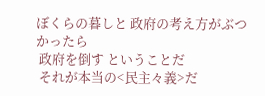ぼくらの暮しと 政府の考え方がぶつかったら
 政府を倒す ということだ
 それが本当の<民主々義>だ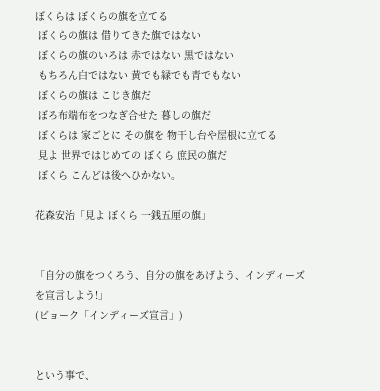ぼくらは ぼくらの旗を立てる
 ぼくらの旗は 借りてきた旗ではない
 ぼくらの旗のいろは 赤ではない 黒ではない
 もちろん白ではない 黄でも緑でも青でもない
 ぼくらの旗は こじき旗だ
 ぼろ布端布をつなぎ合せた 暮しの旗だ
 ぼくらは 家ごとに その旗を 物干し台や屋根に立てる
 見よ 世界ではじめての ぼくら 庶民の旗だ
 ぼくら こんどは後へひかない。

花森安治「見よ ぼくら 一銭五厘の旗」


「自分の旗をつくろう、自分の旗をあげよう、インディーズを宣言しよう!」
(ビョーク「インディーズ宣言」)


という事で、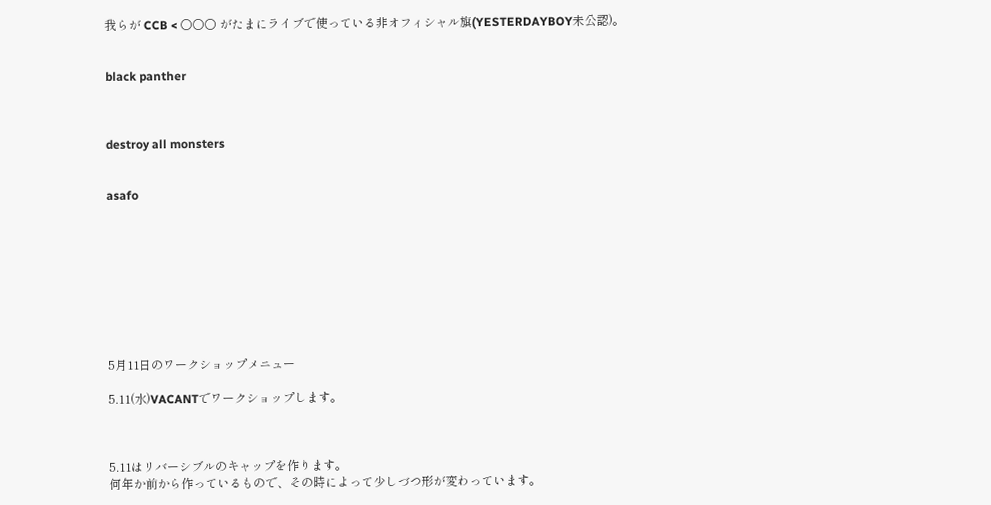我らが CCB < 〇〇〇 がたまにライブで使っている非オフィシャル旗(YESTERDAYBOY未公認)。


black panther



destroy all monsters


asafo









5月11日のワークショップメニュー

5.11(水)VACANTでワークショップします。



5.11はリバーシブルのキャップを作ります。
何年か前から作っているもので、その時によって少しづつ形が変わっています。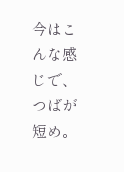今はこんな感じで、つばが短め。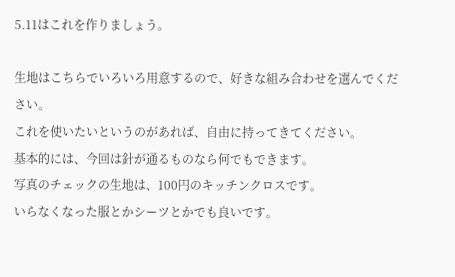5.11はこれを作りましょう。

生地はこちらでいろいろ用意するので、好きな組み合わせを選んでください。
これを使いたいというのがあれば、自由に持ってきてください。
基本的には、今回は針が通るものなら何でもできます。
写真のチェックの生地は、100円のキッチンクロスです。
いらなくなった服とかシーツとかでも良いです。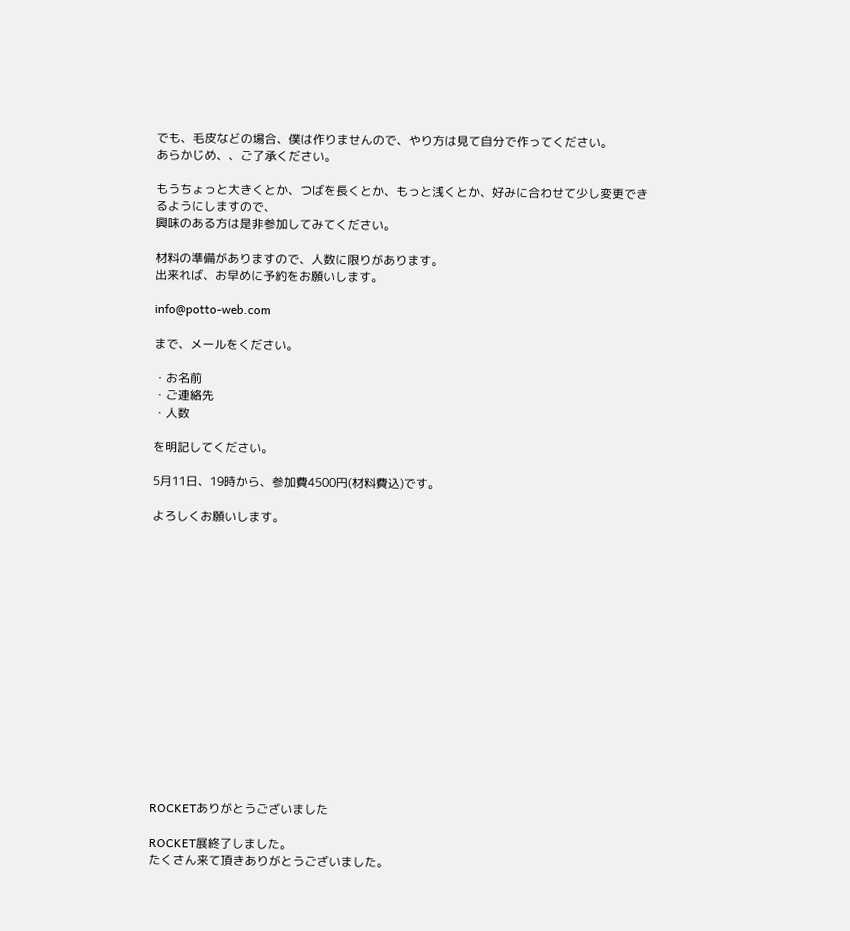でも、毛皮などの場合、僕は作りませんので、やり方は見て自分で作ってください。
あらかじめ、、ご了承ください。

もうちょっと大きくとか、つばを長くとか、もっと浅くとか、好みに合わせて少し変更できるようにしますので、
興味のある方は是非参加してみてください。

材料の準備がありますので、人数に限りがあります。
出来れば、お早めに予約をお願いします。

info@potto-web.com

まで、メールをください。

・お名前
・ご連絡先
・人数

を明記してください。

5月11日、19時から、参加費4500円(材料費込)です。

よろしくお願いします。
















ROCKETありがとうございました

ROCKET展終了しました。
たくさん来て頂きありがとうございました。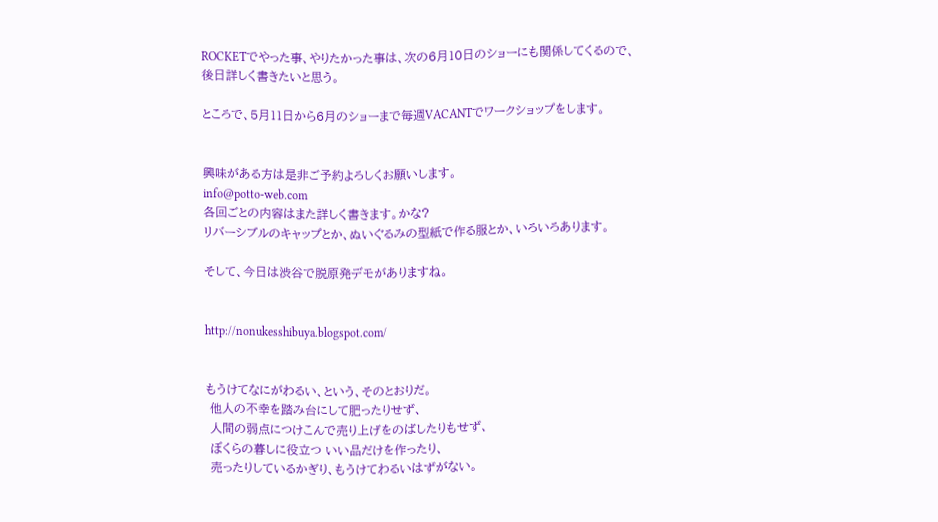ROCKETでやった事、やりたかった事は、次の6月10日のショーにも関係してくるので、
後日詳しく書きたいと思う。

ところで、5月11日から6月のショーまで毎週VACANTでワークショップをします。


興味がある方は是非ご予約よろしくお願いします。
info@potto-web.com
各回ごとの内容はまた詳しく書きます。かな?
リバーシブルのキャップとか、ぬいぐるみの型紙で作る服とか、いろいろあります。

そして、今日は渋谷で脱原発デモがありますね。


http://nonukesshibuya.blogspot.com/


もうけてなにがわるい、という、そのとおりだ。
 他人の不幸を踏み台にして肥ったりせず、
 人間の弱点につけこんで売り上げをのばしたりもせず、
 ぼくらの暮しに役立つ いい品だけを作ったり、
 売ったりしているかぎり、もうけてわるいはずがない。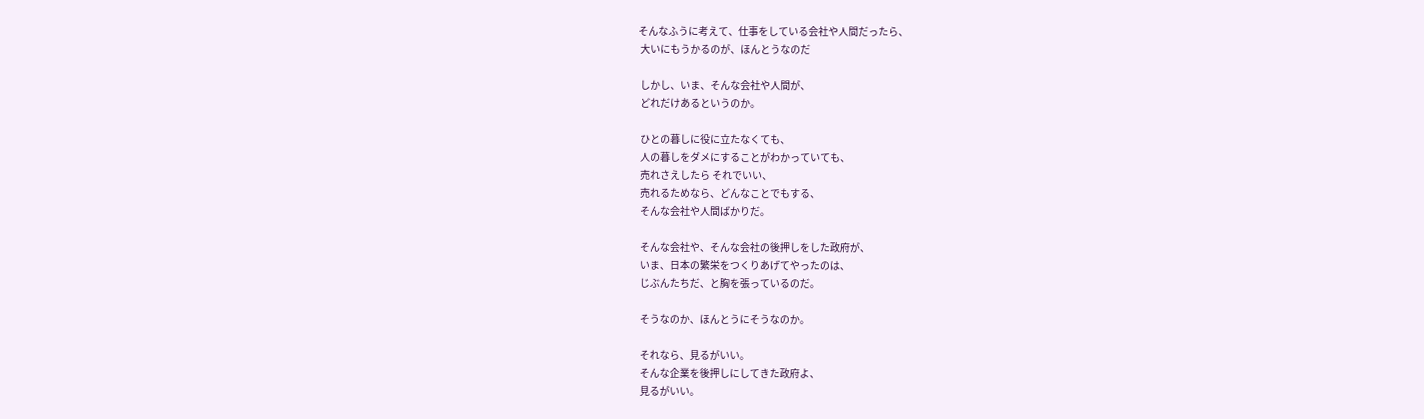そんなふうに考えて、仕事をしている会社や人間だったら、
 大いにもうかるのが、ほんとうなのだ

 しかし、いま、そんな会社や人間が、
 どれだけあるというのか。

 ひとの暮しに役に立たなくても、
 人の暮しをダメにすることがわかっていても、
 売れさえしたら それでいい、
 売れるためなら、どんなことでもする、
 そんな会社や人間ばかりだ。

 そんな会社や、そんな会社の後押しをした政府が、
 いま、日本の繁栄をつくりあげてやったのは、
 じぶんたちだ、と胸を張っているのだ。

 そうなのか、ほんとうにそうなのか。

 それなら、見るがいい。
 そんな企業を後押しにしてきた政府よ、
 見るがいい。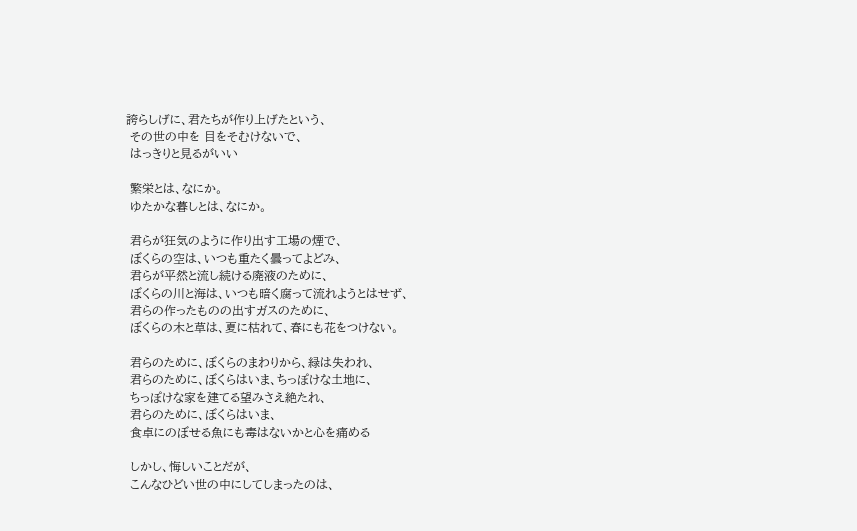誇らしげに、君たちが作り上げたという、
 その世の中を 目をそむけないで、
 はっきりと見るがいい

 繁栄とは、なにか。
 ゆたかな暮しとは、なにか。

 君らが狂気のように作り出す工場の煙で、
 ぼくらの空は、いつも重たく曇ってよどみ、
 君らが平然と流し続ける廃液のために、
 ぼくらの川と海は、いつも暗く腐って流れようとはせず、
 君らの作ったものの出すガスのために、
 ぼくらの木と草は、夏に枯れて、春にも花をつけない。

 君らのために、ぼくらのまわりから、緑は失われ、
 君らのために、ぼくらはいま、ちっぽけな土地に、
 ちっぽけな家を建てる望みさえ絶たれ、
 君らのために、ぼくらはいま、
 食卓にのぼせる魚にも毒はないかと心を痛める

 しかし、悔しいことだが、
 こんなひどい世の中にしてしまったのは、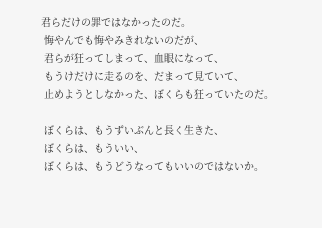君らだけの罪ではなかったのだ。
 悔やんでも悔やみきれないのだが、
 君らが狂ってしまって、血眼になって、
 もうけだけに走るのを、だまって見ていて、
 止めようとしなかった、ぼくらも狂っていたのだ。

 ぼくらは、もうずいぶんと長く生きた、
 ぼくらは、もういい、
 ぼくらは、もうどうなってもいいのではないか。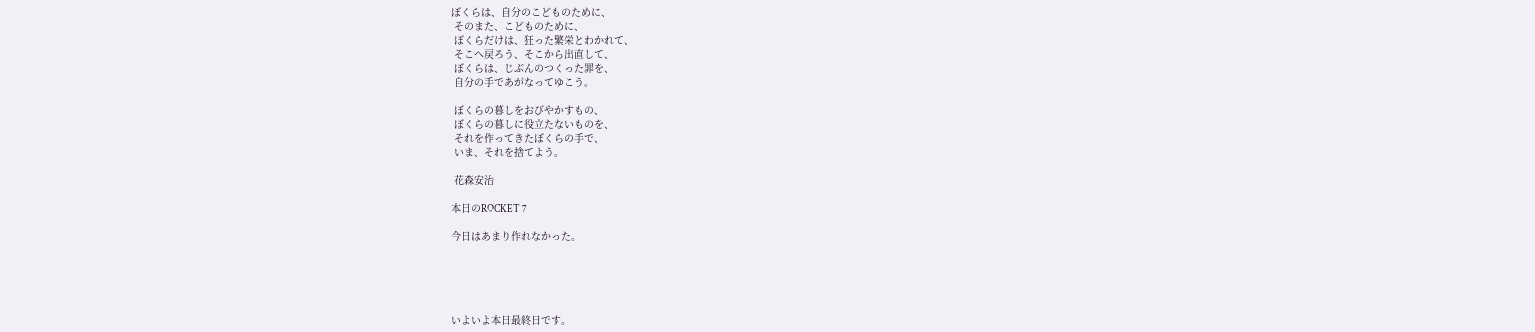ぼくらは、自分のこどものために、
 そのまた、こどものために、
 ぼくらだけは、狂った繁栄とわかれて、
 そこへ戻ろう、そこから出直して、
 ぼくらは、じぶんのつくった罪を、
 自分の手であがなってゆこう。

 ぼくらの暮しをおびやかすもの、
 ぼくらの暮しに役立たないものを、
 それを作ってきたぼくらの手で、
 いま、それを捨てよう。

 花森安治

本日のROCKET 7

今日はあまり作れなかった。





いよいよ本日最終日です。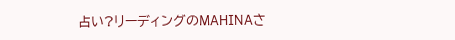占い?リーディングのMAHINAさ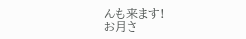んも来ます!
お月さ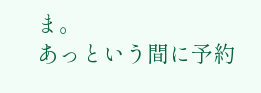ま。
あっという間に予約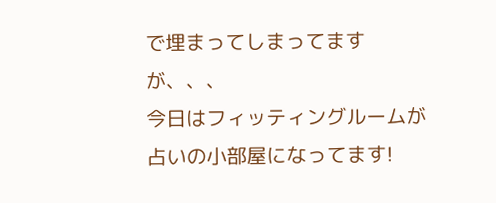で埋まってしまってますが、、、
今日はフィッティングルームが占いの小部屋になってます!